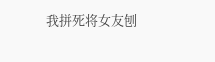我拼死将女友刨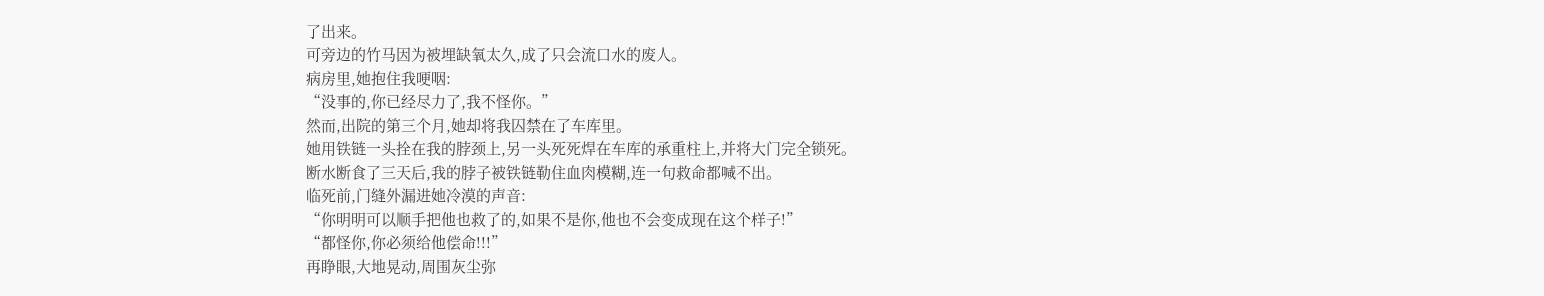了出来。
可旁边的竹马因为被埋缺氧太久,成了只会流口水的废人。
病房里,她抱住我哽咽:
“没事的,你已经尽力了,我不怪你。”
然而,出院的第三个月,她却将我囚禁在了车库里。
她用铁链一头拴在我的脖颈上,另一头死死焊在车库的承重柱上,并将大门完全锁死。
断水断食了三天后,我的脖子被铁链勒住血肉模糊,连一句救命都喊不出。
临死前,门缝外漏进她冷漠的声音:
“你明明可以顺手把他也救了的,如果不是你,他也不会变成现在这个样子!”
“都怪你,你必须给他偿命!!!”
再睁眼,大地晃动,周围灰尘弥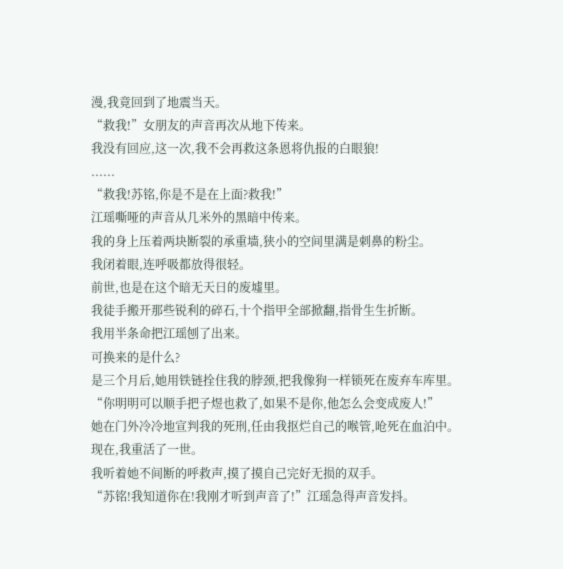漫,我竟回到了地震当天。
“救我!”女朋友的声音再次从地下传来。
我没有回应,这一次,我不会再救这条恩将仇报的白眼狼!
......
“救我!苏铭,你是不是在上面?救我!”
江瑶嘶哑的声音从几米外的黑暗中传来。
我的身上压着两块断裂的承重墙,狭小的空间里满是刺鼻的粉尘。
我闭着眼,连呼吸都放得很轻。
前世,也是在这个暗无天日的废墟里。
我徒手搬开那些锐利的碎石,十个指甲全部掀翻,指骨生生折断。
我用半条命把江瑶刨了出来。
可换来的是什么?
是三个月后,她用铁链拴住我的脖颈,把我像狗一样锁死在废弃车库里。
“你明明可以顺手把子煜也救了,如果不是你,他怎么会变成废人!”
她在门外冷冷地宣判我的死刑,任由我抠烂自己的喉管,呛死在血泊中。
现在,我重活了一世。
我听着她不间断的呼救声,摸了摸自己完好无损的双手。
“苏铭!我知道你在!我刚才听到声音了!”江瑶急得声音发抖。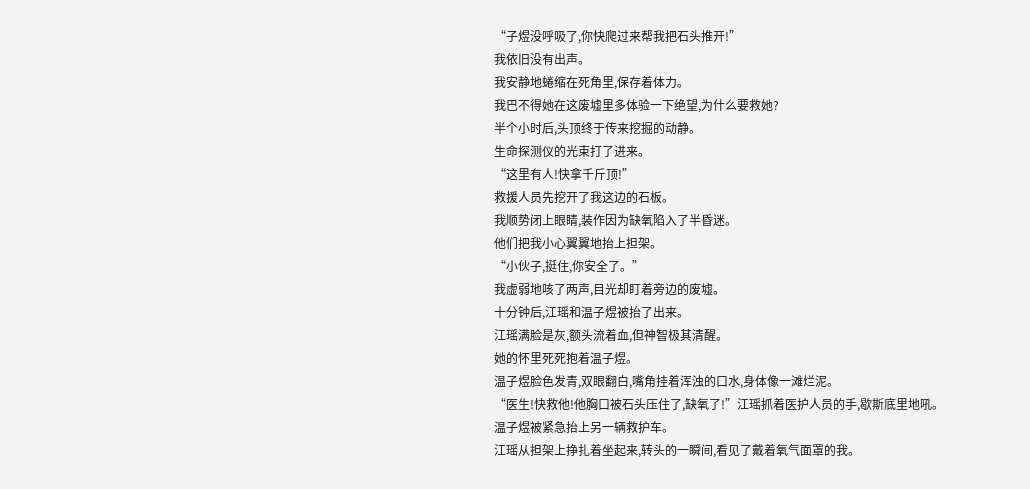“子煜没呼吸了,你快爬过来帮我把石头推开!”
我依旧没有出声。
我安静地蜷缩在死角里,保存着体力。
我巴不得她在这废墟里多体验一下绝望,为什么要救她?
半个小时后,头顶终于传来挖掘的动静。
生命探测仪的光束打了进来。
“这里有人!快拿千斤顶!”
救援人员先挖开了我这边的石板。
我顺势闭上眼睛,装作因为缺氧陷入了半昏迷。
他们把我小心翼翼地抬上担架。
“小伙子,挺住,你安全了。”
我虚弱地咳了两声,目光却盯着旁边的废墟。
十分钟后,江瑶和温子煜被抬了出来。
江瑶满脸是灰,额头流着血,但神智极其清醒。
她的怀里死死抱着温子煜。
温子煜脸色发青,双眼翻白,嘴角挂着浑浊的口水,身体像一滩烂泥。
“医生!快救他!他胸口被石头压住了,缺氧了!”江瑶抓着医护人员的手,歇斯底里地吼。
温子煜被紧急抬上另一辆救护车。
江瑶从担架上挣扎着坐起来,转头的一瞬间,看见了戴着氧气面罩的我。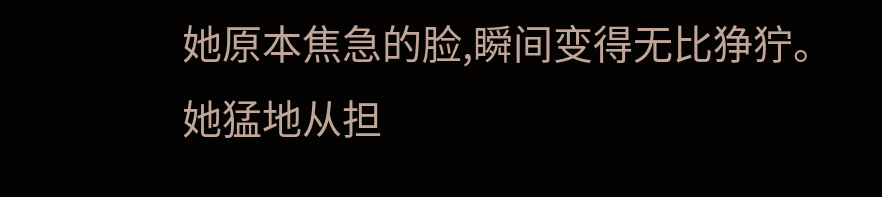她原本焦急的脸,瞬间变得无比狰狞。
她猛地从担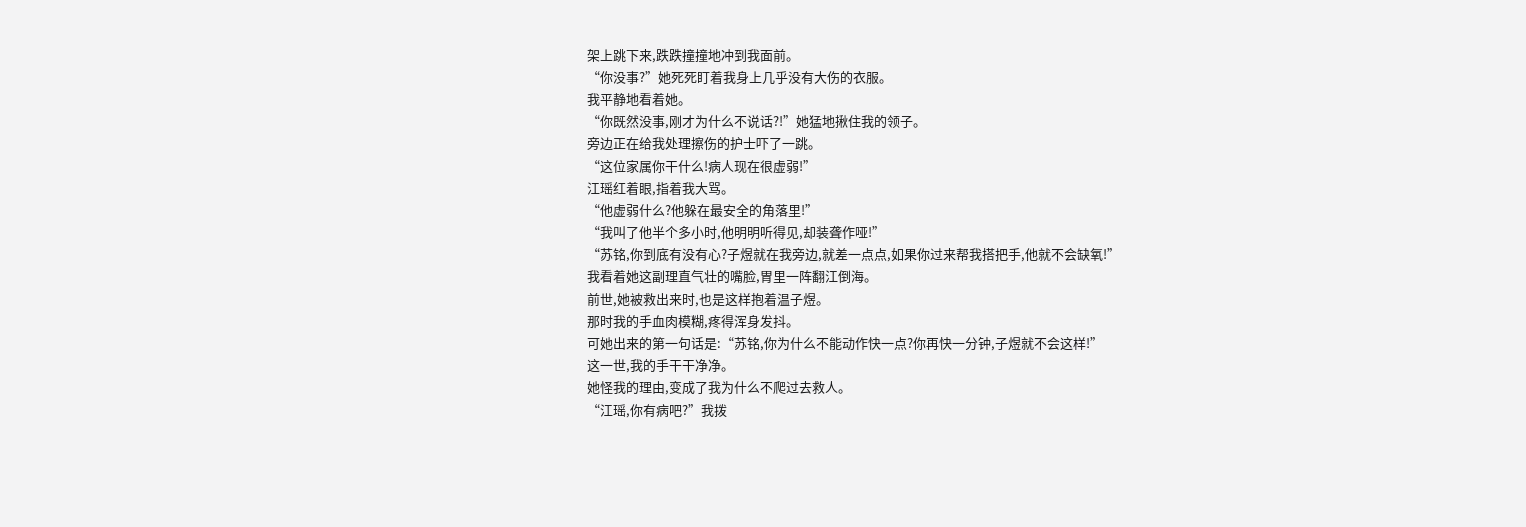架上跳下来,跌跌撞撞地冲到我面前。
“你没事?”她死死盯着我身上几乎没有大伤的衣服。
我平静地看着她。
“你既然没事,刚才为什么不说话?!”她猛地揪住我的领子。
旁边正在给我处理擦伤的护士吓了一跳。
“这位家属你干什么!病人现在很虚弱!”
江瑶红着眼,指着我大骂。
“他虚弱什么?他躲在最安全的角落里!”
“我叫了他半个多小时,他明明听得见,却装聋作哑!”
“苏铭,你到底有没有心?子煜就在我旁边,就差一点点,如果你过来帮我搭把手,他就不会缺氧!”
我看着她这副理直气壮的嘴脸,胃里一阵翻江倒海。
前世,她被救出来时,也是这样抱着温子煜。
那时我的手血肉模糊,疼得浑身发抖。
可她出来的第一句话是:“苏铭,你为什么不能动作快一点?你再快一分钟,子煜就不会这样!”
这一世,我的手干干净净。
她怪我的理由,变成了我为什么不爬过去救人。
“江瑶,你有病吧?”我拨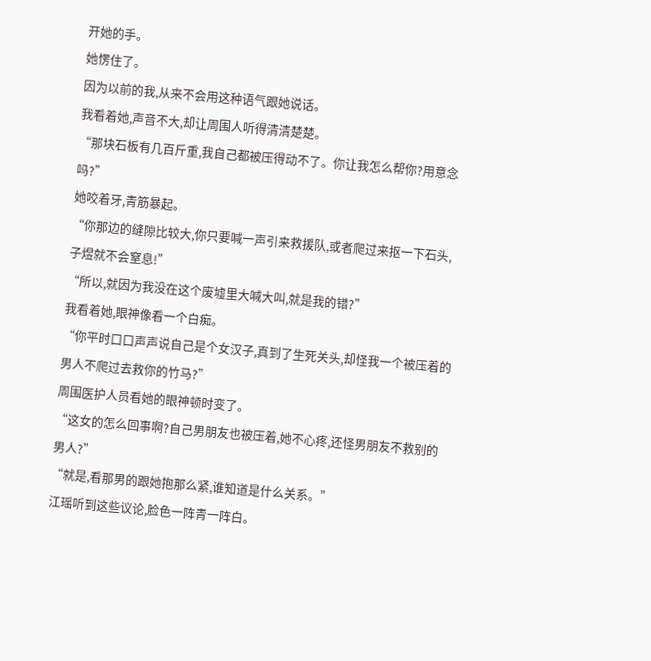开她的手。
她愣住了。
因为以前的我,从来不会用这种语气跟她说话。
我看着她,声音不大,却让周围人听得清清楚楚。
“那块石板有几百斤重,我自己都被压得动不了。你让我怎么帮你?用意念吗?”
她咬着牙,青筋暴起。
“你那边的缝隙比较大,你只要喊一声引来救援队,或者爬过来抠一下石头,子煜就不会窒息!”
“所以,就因为我没在这个废墟里大喊大叫,就是我的错?”
我看着她,眼神像看一个白痴。
“你平时口口声声说自己是个女汉子,真到了生死关头,却怪我一个被压着的男人不爬过去救你的竹马?”
周围医护人员看她的眼神顿时变了。
“这女的怎么回事啊?自己男朋友也被压着,她不心疼,还怪男朋友不救别的男人?”
“就是,看那男的跟她抱那么紧,谁知道是什么关系。”
江瑶听到这些议论,脸色一阵青一阵白。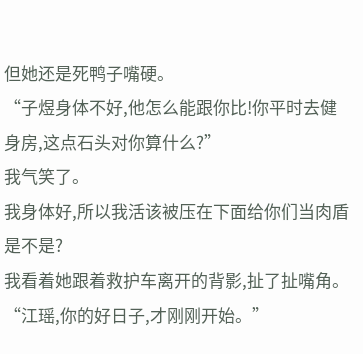但她还是死鸭子嘴硬。
“子煜身体不好,他怎么能跟你比!你平时去健身房,这点石头对你算什么?”
我气笑了。
我身体好,所以我活该被压在下面给你们当肉盾是不是?
我看着她跟着救护车离开的背影,扯了扯嘴角。
“江瑶,你的好日子,才刚刚开始。”